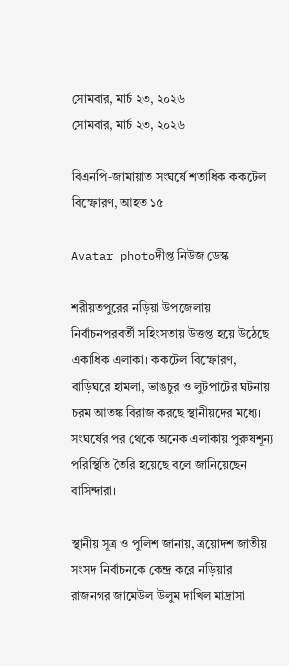সোমবার, মার্চ ২৩, ২০২৬
সোমবার, মার্চ ২৩, ২০২৬

বিএনপি-জামায়াত সংঘর্ষে শতাধিক ককটেল বিস্ফোরণ, আহত ১৫

Avatar photoদীপ্ত নিউজ ডেস্ক

শরীয়তপুরের নড়িয়া উপজেলায় নির্বাচনপরবর্তী সহিংসতায় উত্তপ্ত হয়ে উঠেছে একাধিক এলাকা। ককটেল বিস্ফোরণ, বাড়িঘরে হামলা, ভাঙচুর ও লুটপাটের ঘটনায় চরম আতঙ্ক বিরাজ করছে স্থানীয়দের মধ্যে। সংঘর্ষের পর থেকে অনেক এলাকায় পুরুষশূন্য পরিস্থিতি তৈরি হয়েছে বলে জানিয়েছেন বাসিন্দারা।

স্থানীয় সূত্র ও পুলিশ জানায়, ত্রয়োদশ জাতীয় সংসদ নির্বাচনকে কেন্দ্র করে নড়িয়ার রাজনগর জামেউল উলুম দাখিল মাদ্রাসা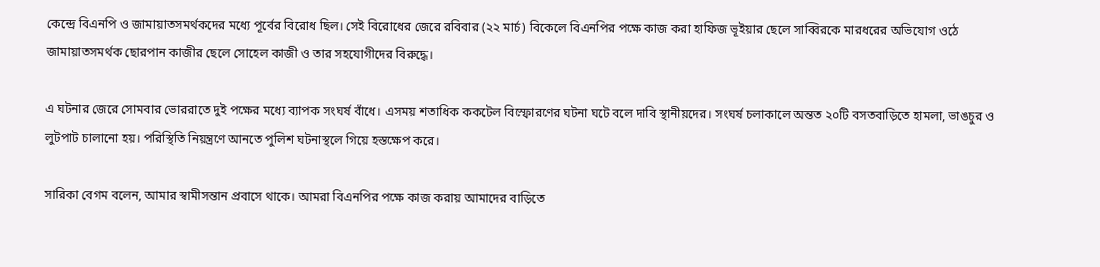কেন্দ্রে বিএনপি ও জামায়াতসমর্থকদের মধ্যে পূর্বের বিরোধ ছিল। সেই বিরোধের জেরে রবিবার (২২ মার্চ) বিকেলে বিএনপির পক্ষে কাজ করা হাফিজ ভূইয়ার ছেলে সাব্বিরকে মারধরের অভিযোগ ওঠে জামায়াতসমর্থক ছোরপান কাজীর ছেলে সোহেল কাজী ও তার সহযোগীদের বিরুদ্ধে।

এ ঘটনার জেরে সোমবার ভোররাতে দুই পক্ষের মধ্যে ব্যাপক সংঘর্ষ বাঁধে। এসময় শতাধিক ককটেল বিস্ফোরণের ঘটনা ঘটে বলে দাবি স্থানীয়দের। সংঘর্ষ চলাকালে অন্তত ২০টি বসতবাড়িতে হামলা, ভাঙচুর ও লুটপাট চালানো হয়। পরিস্থিতি নিয়ন্ত্রণে আনতে পুলিশ ঘটনাস্থলে গিয়ে হস্তক্ষেপ করে।

সারিকা বেগম বলেন, আমার স্বামীসন্তান প্রবাসে থাকে। আমরা বিএনপির পক্ষে কাজ করায় আমাদের বাড়িতে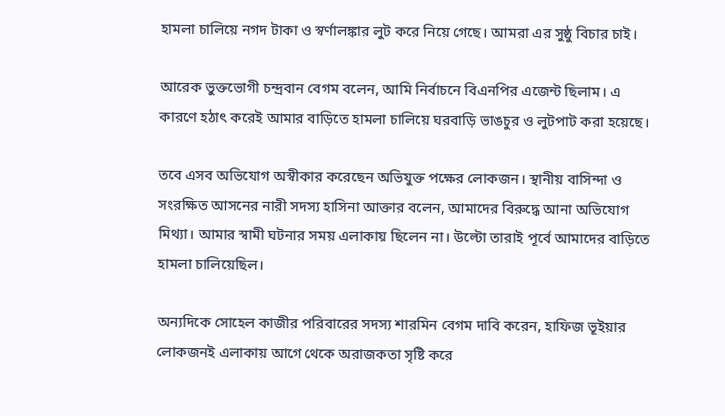হামলা চালিয়ে নগদ টাকা ও স্বর্ণালঙ্কার লুট করে নিয়ে গেছে। আমরা এর সুষ্ঠু বিচার চাই।

আরেক ভুক্তভোগী চন্দ্রবান বেগম বলেন, আমি নির্বাচনে বিএনপির এজেন্ট ছিলাম। এ কারণে হঠাৎ করেই আমার বাড়িতে হামলা চালিয়ে ঘরবাড়ি ভাঙচুর ও লুটপাট করা হয়েছে।

তবে এসব অভিযোগ অস্বীকার করেছেন অভিযুক্ত পক্ষের লোকজন। স্থানীয় বাসিন্দা ও সংরক্ষিত আসনের নারী সদস্য হাসিনা আক্তার বলেন, আমাদের বিরুদ্ধে আনা অভিযোগ মিথ্যা। আমার স্বামী ঘটনার সময় এলাকায় ছিলেন না। উল্টো তারাই পূর্বে আমাদের বাড়িতে হামলা চালিয়েছিল।

অন্যদিকে সোহেল কাজীর পরিবারের সদস্য শারমিন বেগম দাবি করেন, হাফিজ ভূইয়ার লোকজনই এলাকায় আগে থেকে অরাজকতা সৃষ্টি করে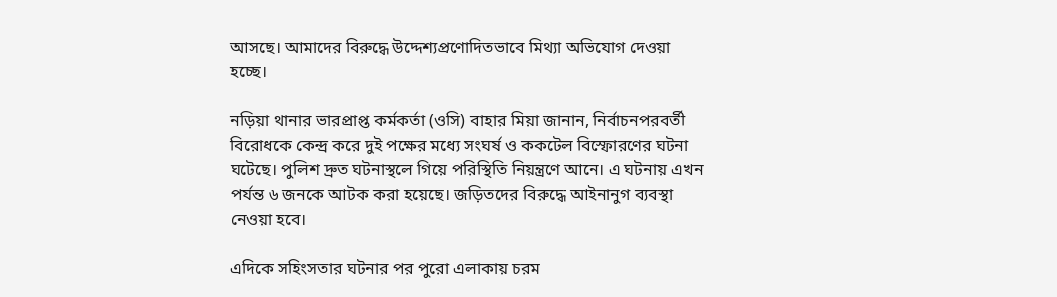আসছে। আমাদের বিরুদ্ধে উদ্দেশ্যপ্রণোদিতভাবে মিথ্যা অভিযোগ দেওয়া হচ্ছে।

নড়িয়া থানার ভারপ্রাপ্ত কর্মকর্তা (ওসি) বাহার মিয়া জানান, নির্বাচনপরবর্তী বিরোধকে কেন্দ্র করে দুই পক্ষের মধ্যে সংঘর্ষ ও ককটেল বিস্ফোরণের ঘটনা ঘটেছে। পুলিশ দ্রুত ঘটনাস্থলে গিয়ে পরিস্থিতি নিয়ন্ত্রণে আনে। এ ঘটনায় এখন পর্যন্ত ৬ জনকে আটক করা হয়েছে। জড়িতদের বিরুদ্ধে আইনানুগ ব্যবস্থা নেওয়া হবে।

এদিকে সহিংসতার ঘটনার পর পুরো এলাকায় চরম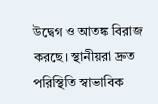উদ্বেগ ও আতঙ্ক বিরাজ করছে। স্থানীয়রা দ্রুত পরিস্থিতি স্বাভাবিক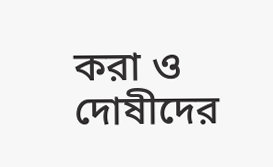করা ও দোষীদের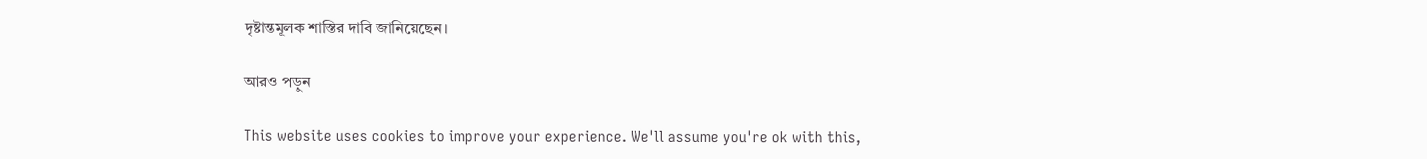দৃষ্টান্তমূলক শাস্তির দাবি জানিয়েছেন।

আরও পড়ুন

This website uses cookies to improve your experience. We'll assume you're ok with this,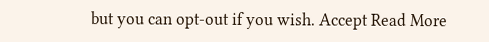but you can opt-out if you wish. Accept Read More